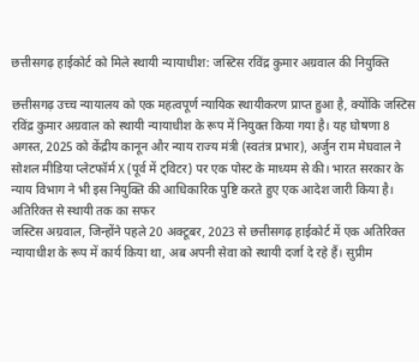छत्तीसगढ़ हाईकोर्ट को मिले स्थायी न्यायाधीश: जस्टिस रविंद्र कुमार अग्रवाल की नियुक्ति

छत्तीसगढ़ उच्च न्यायालय को एक महत्वपूर्ण न्यायिक स्थायीकरण प्राप्त हुआ है, क्योंकि जस्टिस रविंद्र कुमार अग्रवाल को स्थायी न्यायाधीश के रूप में नियुक्त किया गया है। यह घोषणा 8 अगस्त, 2025 को केंद्रीय कानून और न्याय राज्य मंत्री (स्वतंत्र प्रभार), अर्जुन राम मेघवाल ने सोशल मीडिया प्लेटफॉर्म X (पूर्व में ट्विटर) पर एक पोस्ट के माध्यम से की। भारत सरकार के न्याय विभाग ने भी इस नियुक्ति की आधिकारिक पुष्टि करते हुए एक आदेश जारी किया है।
अतिरिक्त से स्थायी तक का सफर
जस्टिस अग्रवाल, जिन्होंने पहले 20 अक्टूबर, 2023 से छत्तीसगढ़ हाईकोर्ट में एक अतिरिक्त न्यायाधीश के रूप में कार्य किया था, अब अपनी सेवा को स्थायी दर्जा दे रहे हैं। सुप्रीम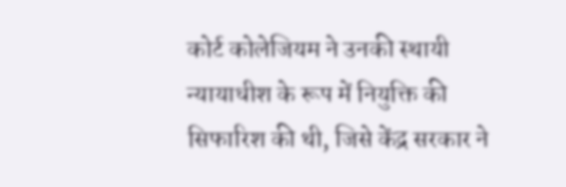कोर्ट कोलेजियम ने उनकी स्थायी न्यायाधीश के रूप में नियुक्ति की सिफारिश की थी, जिसे केंद्र सरकार ने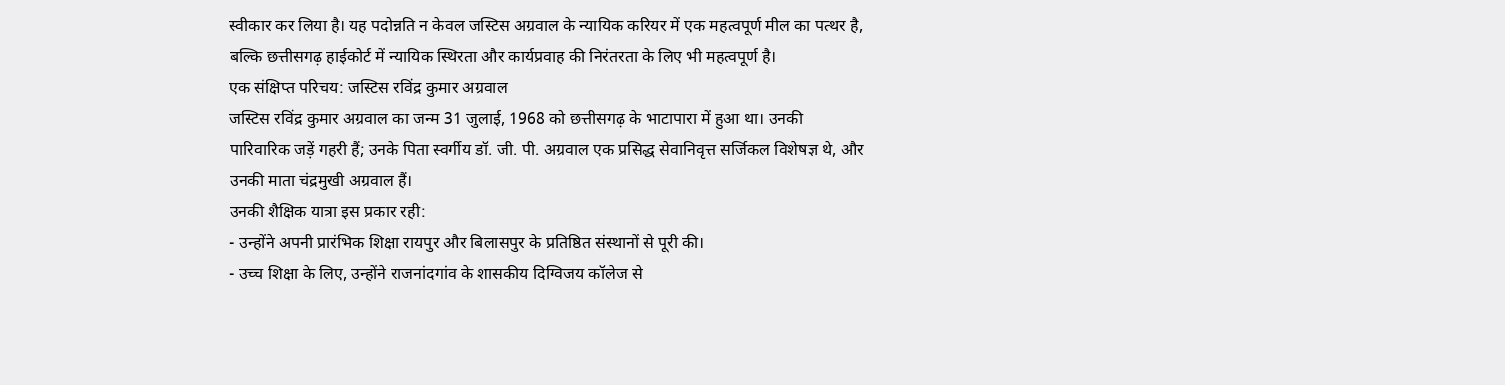स्वीकार कर लिया है। यह पदोन्नति न केवल जस्टिस अग्रवाल के न्यायिक करियर में एक महत्वपूर्ण मील का पत्थर है, बल्कि छत्तीसगढ़ हाईकोर्ट में न्यायिक स्थिरता और कार्यप्रवाह की निरंतरता के लिए भी महत्वपूर्ण है।
एक संक्षिप्त परिचय: जस्टिस रविंद्र कुमार अग्रवाल
जस्टिस रविंद्र कुमार अग्रवाल का जन्म 31 जुलाई, 1968 को छत्तीसगढ़ के भाटापारा में हुआ था। उनकी पारिवारिक जड़ें गहरी हैं; उनके पिता स्वर्गीय डॉ. जी. पी. अग्रवाल एक प्रसिद्ध सेवानिवृत्त सर्जिकल विशेषज्ञ थे, और उनकी माता चंद्रमुखी अग्रवाल हैं।
उनकी शैक्षिक यात्रा इस प्रकार रही:
- उन्होंने अपनी प्रारंभिक शिक्षा रायपुर और बिलासपुर के प्रतिष्ठित संस्थानों से पूरी की।
- उच्च शिक्षा के लिए, उन्होंने राजनांदगांव के शासकीय दिग्विजय कॉलेज से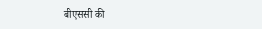बीएससी की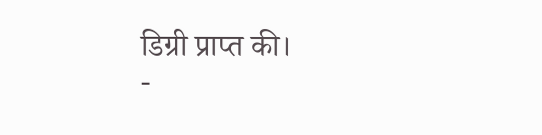डिग्री प्राप्त की।
-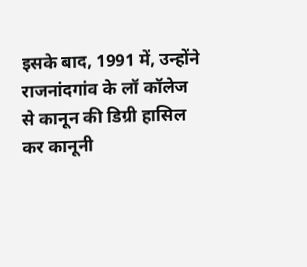इसके बाद, 1991 में, उन्होंने राजनांदगांव के लॉ कॉलेज से कानून की डिग्री हासिल कर कानूनी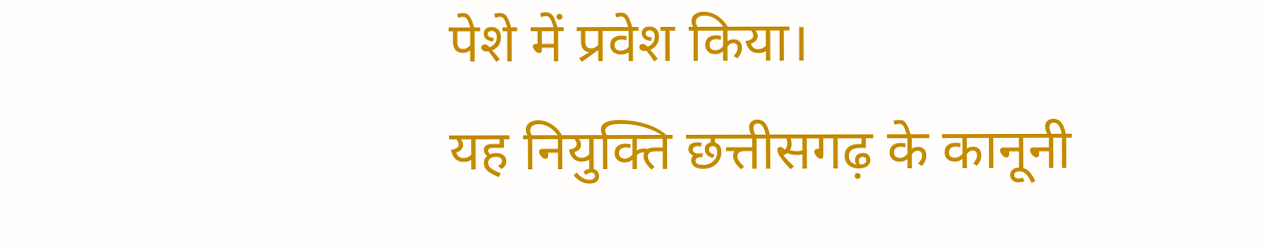पेशे में प्रवेश किया।
यह नियुक्ति छत्तीसगढ़ के कानूनी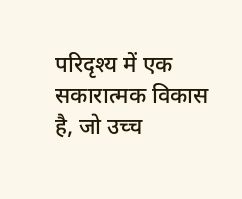परिदृश्य में एक सकारात्मक विकास है, जो उच्च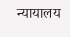न्यायालय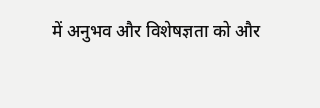में अनुभव और विशेषज्ञता को और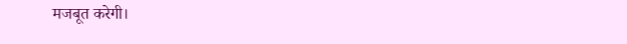मजबूत करेगी।